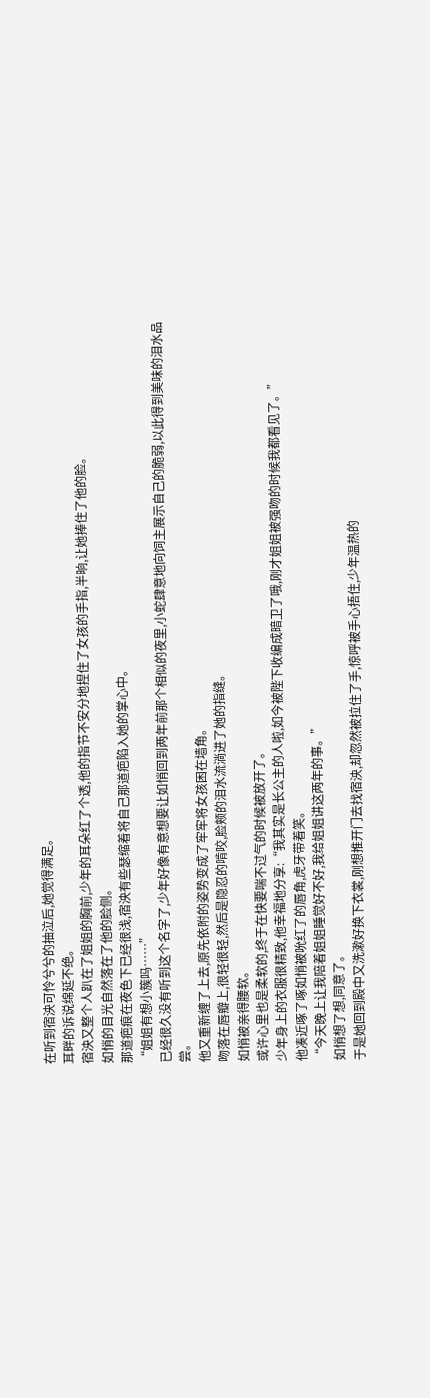在听到宿泱可怜兮兮的抽泣后,她觉得满足。
耳畔的诉说绵延不绝。
宿泱又整个人趴在了姐姐的胸前,少年的耳朵红了个透,他的指节不安分地捏住了女孩的手指,半晌,让她捧住了他的脸。
如悄的目光自然落在了他的脸侧。
那道疤痕在夜色下已经很浅,宿泱有些瑟缩着将自己那道疤陷入她的掌心中。
“姐姐有想小簇吗……”
已经很久没有听到这个名字了,少年好像有意想要让如悄回到两年前那个相似的夜里,小蛇肆意地向饲主展示自己的脆弱,以此得到美味的泪水品尝。
他又重新缠了上去,原先依附的姿势变成了牢牢将女孩困在墙角。
吻落在唇瓣上,很轻很轻,然后是隐忍的啃咬,脸颊的泪水流淌进了她的指缝。
如悄被亲得腰软。
或许心里也是柔软的,终于在快要喘不过气的时候被放开了。
少年身上的衣服很精致,他幸福地分享:“我其实是长公主的人啦,如今被陛下收编成暗卫了哦,刚才姐姐被强吻的时候我都看见了。”
他凑近啄了啄如悄被吮红了的唇角,虎牙带着笑。
“今天晚上让我陪着姐姐睡觉好不好,我给姐姐讲这两年的事。”
如悄想了想,同意了。
于是她回到殿中又洗漱好换下衣裳,刚想推开门去找宿泱,却忽然被拉住了手,惊呼被手心捂住,少年温热的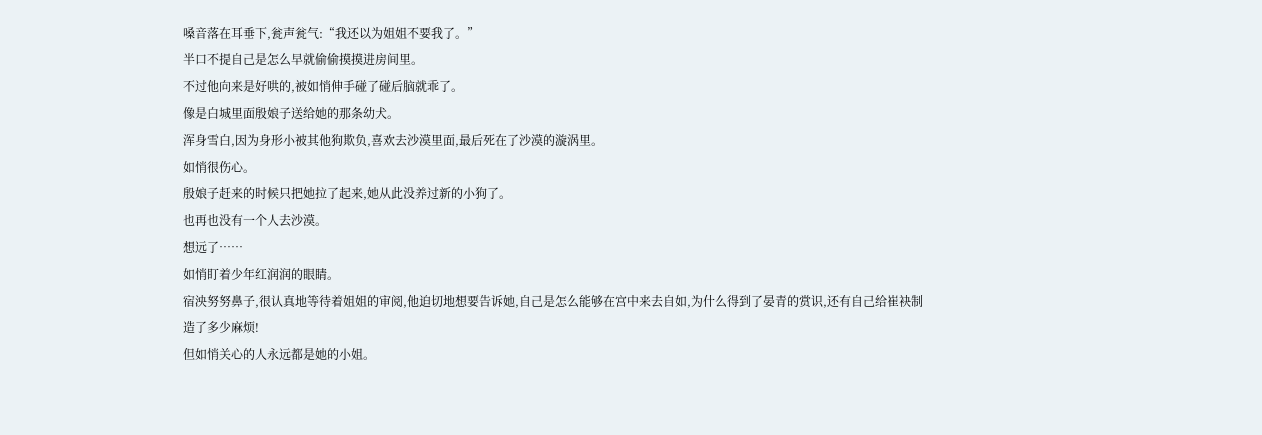嗓音落在耳垂下,瓮声瓮气:“我还以为姐姐不要我了。”
半口不提自己是怎么早就偷偷摸摸进房间里。
不过他向来是好哄的,被如悄伸手碰了碰后脑就乖了。
像是白城里面殷娘子送给她的那条幼犬。
浑身雪白,因为身形小被其他狗欺负,喜欢去沙漠里面,最后死在了沙漠的漩涡里。
如悄很伤心。
殷娘子赶来的时候只把她拉了起来,她从此没养过新的小狗了。
也再也没有一个人去沙漠。
想远了……
如悄盯着少年红润润的眼睛。
宿泱努努鼻子,很认真地等待着姐姐的审阅,他迫切地想要告诉她,自己是怎么能够在宫中来去自如,为什么得到了晏青的赏识,还有自己给崔袂制造了多少麻烦!
但如悄关心的人永远都是她的小姐。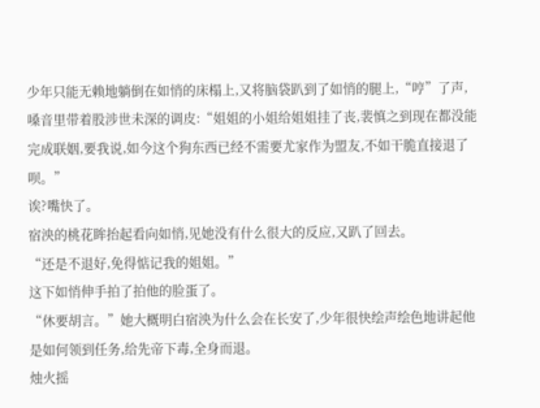少年只能无赖地躺倒在如悄的床榻上,又将脑袋趴到了如悄的腿上,“哼”了声,嗓音里带着股涉世未深的调皮:“姐姐的小姐给姐姐挂了丧,裴慎之到现在都没能完成联姻,要我说,如今这个狗东西已经不需要尤家作为盟友,不如干脆直接退了呗。”
诶?嘴快了。
宿泱的桃花眸抬起看向如悄,见她没有什么很大的反应,又趴了回去。
“还是不退好,免得惦记我的姐姐。”
这下如悄伸手拍了拍他的脸蛋了。
“休要胡言。”她大概明白宿泱为什么会在长安了,少年很快绘声绘色地讲起他是如何领到任务,给先帝下毒,全身而退。
烛火摇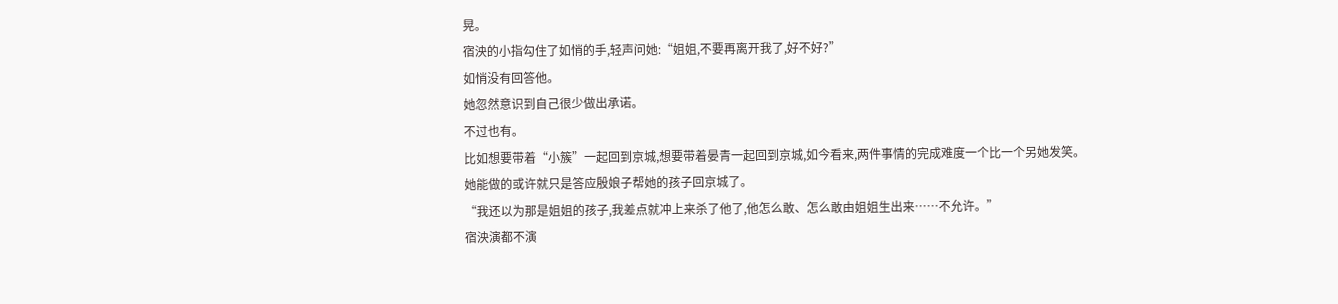晃。
宿泱的小指勾住了如悄的手,轻声问她:“姐姐,不要再离开我了,好不好?”
如悄没有回答他。
她忽然意识到自己很少做出承诺。
不过也有。
比如想要带着“小簇”一起回到京城,想要带着晏青一起回到京城,如今看来,两件事情的完成难度一个比一个另她发笑。
她能做的或许就只是答应殷娘子帮她的孩子回京城了。
“我还以为那是姐姐的孩子,我差点就冲上来杀了他了,他怎么敢、怎么敢由姐姐生出来……不允许。”
宿泱演都不演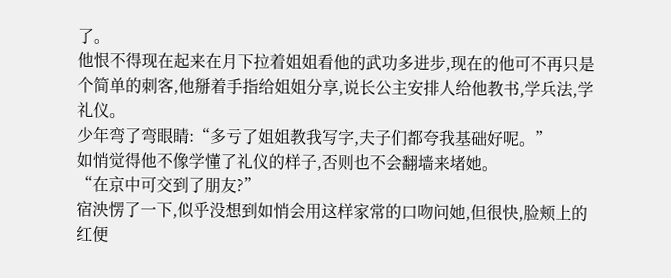了。
他恨不得现在起来在月下拉着姐姐看他的武功多进步,现在的他可不再只是个简单的刺客,他掰着手指给姐姐分享,说长公主安排人给他教书,学兵法,学礼仪。
少年弯了弯眼睛:“多亏了姐姐教我写字,夫子们都夸我基础好呢。”
如悄觉得他不像学懂了礼仪的样子,否则也不会翻墙来堵她。
“在京中可交到了朋友?”
宿泱愣了一下,似乎没想到如悄会用这样家常的口吻问她,但很快,脸颊上的红便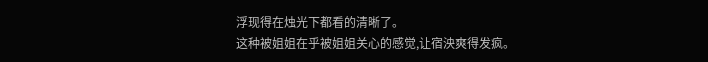浮现得在烛光下都看的清晰了。
这种被姐姐在乎被姐姐关心的感觉,让宿泱爽得发疯。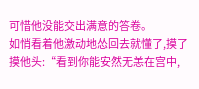可惜他没能交出满意的答卷。
如悄看着他激动地怂回去就懂了,摸了摸他头:“看到你能安然无恙在宫中,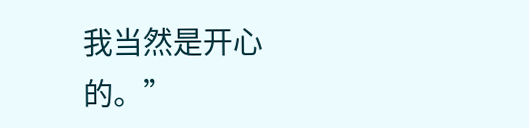我当然是开心的。”